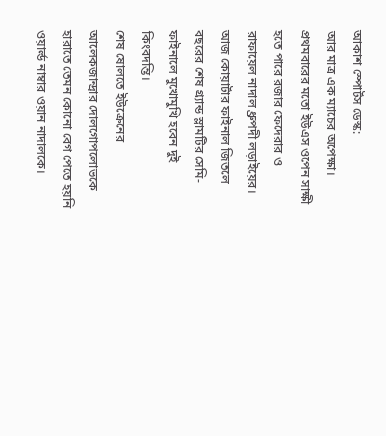আকাশ স্পোর্টস ডেস্ক:
আর মাত্র এক ম্যাচের অপেক্ষা। প্রথমবারের মতো ইউএস ওপেন সাক্ষী হতে পারে রজার ফেদেরার ও রাফায়েল নাদাল ধ্রুপদী লড়াইয়ের। আজ কোয়ার্টার ফাইনাল জিতলে বছরের শেষ গ্র্যান্ড স্লামটির সেমি-ফাইনালে মুখোমুখি হবেন দুই কিংবদন্তি।
শেষ ষোলতে ইউক্রেনের আলেকজান্দ্রার দোলগোপলোভকে হারাতে তেমন কোনো বেগ পেতে হয়নি ওয়ার্ল্ড নাম্বার ওয়ান নাদালকে।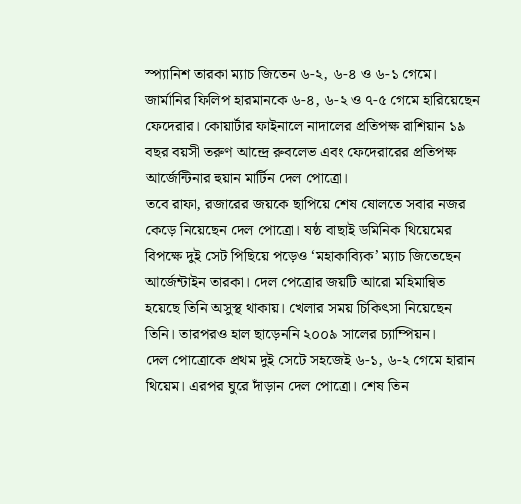স্প্যানিশ তারকা ম্যাচ জিতেন ৬-২, ৬-৪ ও ৬-১ গেমে। জার্মানির ফিলিপ হারমানকে ৬-৪, ৬-২ ও ৭-৫ গেমে হারিয়েছেন ফেদেরার। কোয়ার্টার ফাইনালে নাদালের প্রতিপক্ষ রাশিয়ান ১৯ বছর বয়সী তরুণ আন্দ্রে রুবলেভ এবং ফেদেরারের প্রতিপক্ষ আর্জেন্টিনার হুয়ান মার্টিন দেল পোত্রো।
তবে রাফা, রজারের জয়কে ছাপিয়ে শেষ ষোলতে সবার নজর কেড়ে নিয়েছেন দেল পোত্রো। ষষ্ঠ বাছাই ডমিনিক থিয়েমের বিপক্ষে দুই সেট পিছিয়ে পড়েও ‘মহাকাব্যিক’ ম্যাচ জিতেছেন আর্জেন্টাইন তারকা। দেল পেত্রোর জয়টি আরো মহিমান্বিত হয়েছে তিনি অসুস্থ থাকায়। খেলার সময় চিকিৎসা নিয়েছেন তিনি। তারপরও হাল ছাড়েননি ২০০৯ সালের চ্যাম্পিয়ন।
দেল পোত্রোকে প্রথম দুই সেটে সহজেই ৬-১, ৬-২ গেমে হারান থিয়েম। এরপর ঘুরে দাঁড়ান দেল পোত্রো। শেষ তিন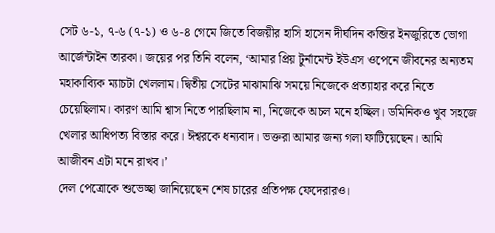সেট ৬-১, ৭-৬ (৭-১) ও ৬-৪ গেমে জিতে বিজয়ীর হাসি হাসেন দীর্ঘদিন কব্জির ইনজুরিতে ভোগা আর্জেন্টাইন তারকা। জয়ের পর তিনি বলেন, ‘আমার প্রিয় টুর্নামেন্ট ইউএস ওপেনে জীবনের অন্যতম মহাকাব্যিক ম্যাচটা খেললাম। দ্বিতীয় সেটের মাঝামাঝি সময়ে নিজেকে প্রত্যাহার করে নিতে চেয়েছিলাম। কারণ আমি শ্বাস নিতে পারছিলাম না, নিজেকে অচল মনে হচ্ছিল। ডমিনিকও খুব সহজে খেলার আধিপত্য বিস্তার করে। ঈশ্বরকে ধন্যবাদ। ভক্তরা আমার জন্য গলা ফাটিয়েছেন। আমি আজীবন এটা মনে রাখব।’
দেল পেত্রোকে শুভেচ্ছা জানিয়েছেন শেষ চারের প্রতিপক্ষ ফেদেরারও।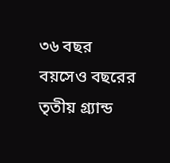৩৬ বছর বয়সেও বছরের তৃতীয় গ্র্যান্ড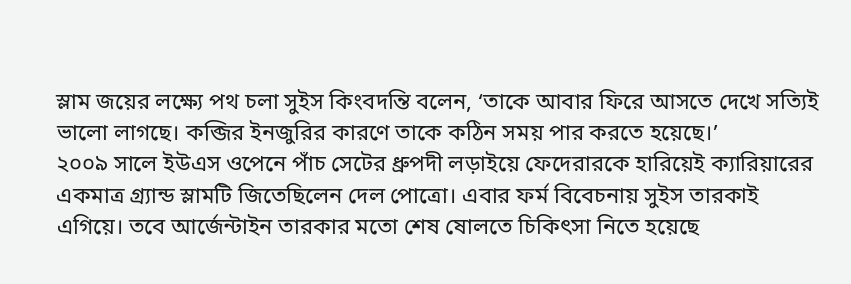স্লাম জয়ের লক্ষ্যে পথ চলা সুইস কিংবদন্তি বলেন, ‘তাকে আবার ফিরে আসতে দেখে সত্যিই ভালো লাগছে। কব্জির ইনজুরির কারণে তাকে কঠিন সময় পার করতে হয়েছে।’
২০০৯ সালে ইউএস ওপেনে পাঁচ সেটের ধ্রুপদী লড়াইয়ে ফেদেরারকে হারিয়েই ক্যারিয়ারের একমাত্র গ্র্যান্ড স্লামটি জিতেছিলেন দেল পোত্রো। এবার ফর্ম বিবেচনায় সুইস তারকাই এগিয়ে। তবে আর্জেন্টাইন তারকার মতো শেষ ষোলতে চিকিৎসা নিতে হয়েছে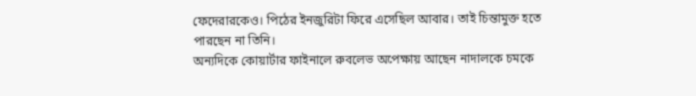ফেদেরারকেও। পিঠের ইনজুরিটা ফিরে এসেছিল আবার। তাই চিন্তামুক্ত হতে পারছেন না তিনি।
অন্যদিকে কোয়ার্টার ফাইনালে রুবলেভ অপেক্ষায় আছেন নাদালকে চমকে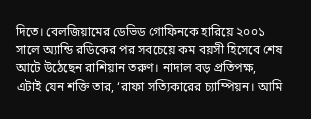দিতে। বেলজিয়ামের ডেভিড গোফিনকে হারিয়ে ২০০১ সালে অ্যান্ডি রডিকের পর সবচেয়ে কম বয়সী হিসেবে শেষ আটে উঠেছেন রাশিয়ান তরুণ। নাদাল বড় প্রতিপক্ষ, এটাই যেন শক্তি তার, ‘রাফা সত্যিকারের চ্যাম্পিয়ন। আমি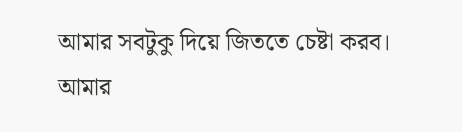আমার সবটুকু দিয়ে জিততে চেষ্টা করব। আমার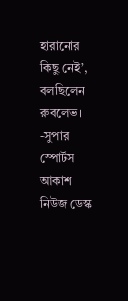হারানোর কিছু নেই’, বলছিলেন রুবলেভ।
-সুপার স্পোর্টস
আকাশ নিউজ ডেস্ক